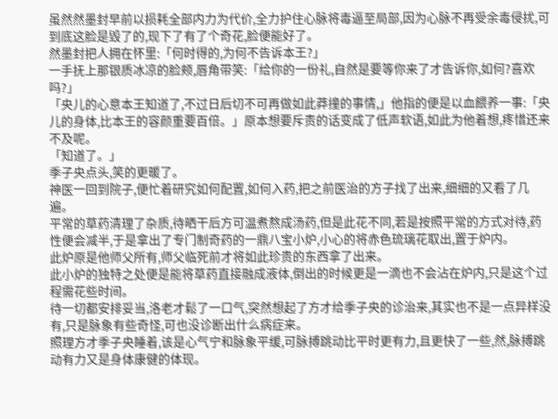虽然然墨封早前以损耗全部内力为代价,全力护住心脉将毒逼至局部,因为心脉不再受余毒侵扰,可到底这脸是毁了的,现下了有了个奇花,脸便能好了。
然墨封把人拥在怀里:「何时得的,为何不告诉本王?」
一手抚上那银质冰凉的脸颊,唇角带笑:「给你的一份礼,自然是要等你来了才告诉你,如何?喜欢吗?」
「央儿的心意本王知道了,不过日后切不可再做如此莽撞的事情,」他指的便是以血餵养一事:「央儿的身体,比本王的容颜重要百倍。」原本想要斥责的话变成了低声软语,如此为他着想,疼惜还来不及呢。
「知道了。」
季子央点头,笑的更暖了。
神医一回到院子,便忙着研究如何配置,如何入药,把之前医治的方子找了出来,细细的又看了几遍。
平常的草药清理了杂质,待晒干后方可温煮熬成汤药,但是此花不同,若是按照平常的方式对待,药性便会减半,于是拿出了专门制奇药的一鼎八宝小炉,小心的将赤色琉璃花取出,置于炉内。
此炉原是他师父所有,师父临死前才将如此珍贵的东西拿了出来。
此小炉的独特之处便是能将草药直接融成液体,倒出的时候更是一滴也不会沾在炉内,只是这个过程需花些时间。
待一切都安排妥当,洛老才鬆了一口气,突然想起了方才给季子央的诊治来,其实也不是一点异样没有,只是脉象有些奇怪,可也没诊断出什么病症来。
照理方才季子央睡着,该是心气宁和脉象平缓,可脉搏跳动比平时更有力,且更快了一些,然,脉搏跳动有力又是身体康健的体现。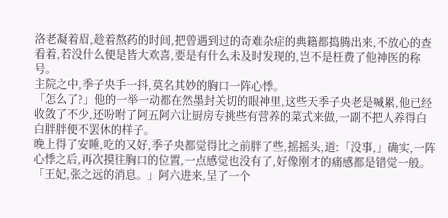洛老凝着眉,趁着熬药的时间,把曾遇到过的奇难杂症的典籍都捣腾出来,不放心的查看着,若没什么便是皆大欢喜,要是有什么未及时发现的,岂不是枉费了他神医的称号。
主院之中,季子央手一抖,莫名其妙的胸口一阵心悸。
「怎么了?」他的一举一动都在然墨封关切的眼神里,这些天季子央老是喊累,他已经收敛了不少,还吩咐了阿五阿六让厨房专挑些有营养的菜式来做,一副不把人养得白白胖胖便不罢休的样子。
晚上得了安睡,吃的又好,季子央都觉得比之前胖了些,摇摇头,道:「没事,」确实,一阵心悸之后,再次摸往胸口的位置,一点感觉也没有了,好像刚才的痛感都是错觉一般。
「王妃,张之远的消息。」阿六进来,呈了一个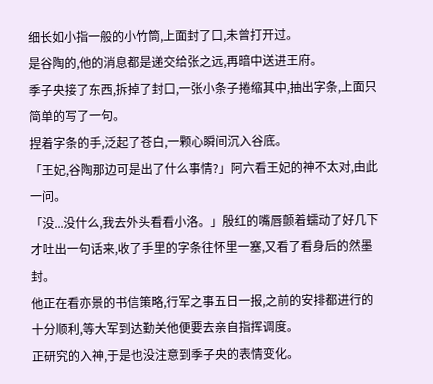细长如小指一般的小竹筒,上面封了口,未曾打开过。
是谷陶的,他的消息都是递交给张之远,再暗中送进王府。
季子央接了东西,拆掉了封口,一张小条子捲缩其中,抽出字条,上面只简单的写了一句。
捏着字条的手,泛起了苍白,一颗心瞬间沉入谷底。
「王妃,谷陶那边可是出了什么事情?」阿六看王妃的神不太对,由此一问。
「没...没什么,我去外头看看小洛。」殷红的嘴唇颤着蠕动了好几下才吐出一句话来,收了手里的字条往怀里一塞,又看了看身后的然墨封。
他正在看亦景的书信策略,行军之事五日一报,之前的安排都进行的十分顺利,等大军到达勤关他便要去亲自指挥调度。
正研究的入神,于是也没注意到季子央的表情变化。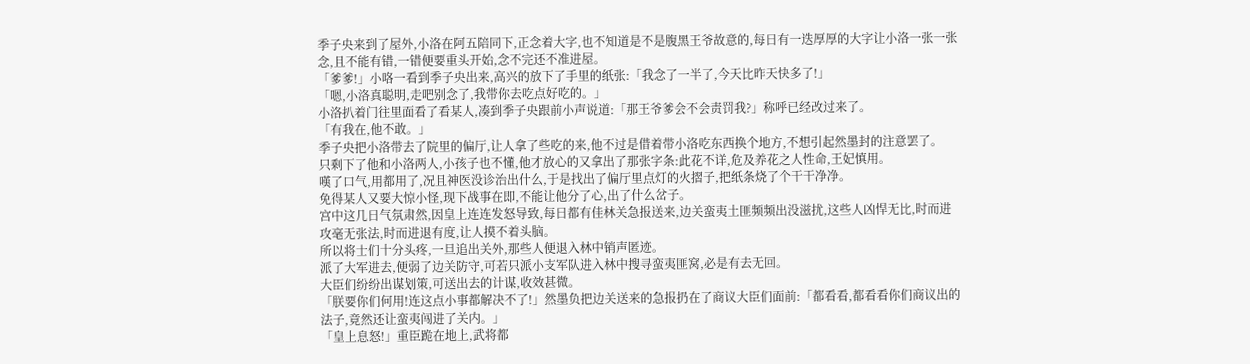季子央来到了屋外,小洛在阿五陪同下,正念着大字,也不知道是不是腹黑王爷故意的,每日有一迭厚厚的大字让小洛一张一张念,且不能有错,一错便要重头开始,念不完还不准进屋。
「爹爹!」小咯一看到季子央出来,高兴的放下了手里的纸张:「我念了一半了,今天比昨天快多了!」
「嗯,小洛真聪明,走吧别念了,我带你去吃点好吃的。」
小洛扒着门往里面看了看某人,凑到季子央跟前小声说道:「那王爷爹会不会责罚我?」称呼已经改过来了。
「有我在,他不敢。」
季子央把小洛带去了院里的偏厅,让人拿了些吃的来,他不过是借着带小洛吃东西换个地方,不想引起然墨封的注意罢了。
只剩下了他和小洛两人,小孩子也不懂,他才放心的又拿出了那张字条:此花不详,危及养花之人性命,王妃慎用。
嘆了口气,用都用了,况且神医没诊治出什么,于是找出了偏厅里点灯的火摺子,把纸条烧了个干干净净。
免得某人又要大惊小怪,现下战事在即,不能让他分了心,出了什么岔子。
宫中这几日气氛肃然,因皇上连连发怒导致,每日都有佳林关急报送来,边关蛮夷土匪频频出没滋扰,这些人凶悍无比,时而进攻毫无张法,时而进退有度,让人摸不着头脑。
所以将士们十分头疼,一旦追出关外,那些人便退入林中销声匿迹。
派了大军进去,便弱了边关防守,可若只派小支军队进入林中搜寻蛮夷匪窝,必是有去无回。
大臣们纷纷出谋划策,可送出去的计谋,收效甚微。
「朕要你们何用!连这点小事都解决不了!」然墨负把边关送来的急报扔在了商议大臣们面前:「都看看,都看看你们商议出的法子,竟然还让蛮夷闯进了关内。」
「皇上息怒!」重臣跪在地上,武将都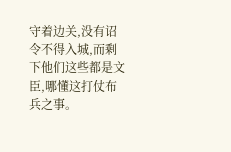守着边关,没有诏令不得入城,而剩下他们这些都是文臣,哪懂这打仗布兵之事。